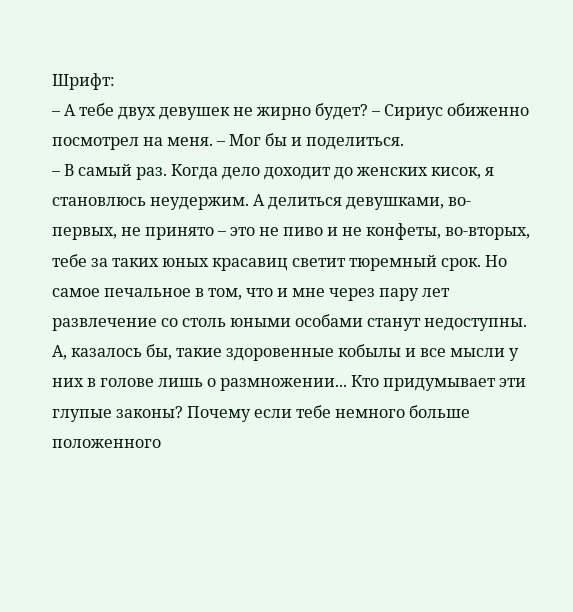Шрифт:
– А тебе двух девушек не жирно будет? – Сириус обиженно посмотрел на меня. – Мог бы и поделиться.
– В самый раз. Когда дело доходит до женских кисок, я становлюсь неудержим. А делиться девушками, во-первых, не принято – это не пиво и не конфеты, во-вторых, тебе за таких юных красавиц светит тюремный срок. Но самое печальное в том, что и мне через пару лет развлечение со столь юными особами станут недоступны. А, казалось бы, такие здоровенные кобылы и все мысли у них в голове лишь о размножении... Кто придумывает эти глупые законы? Почему если тебе немного больше положенного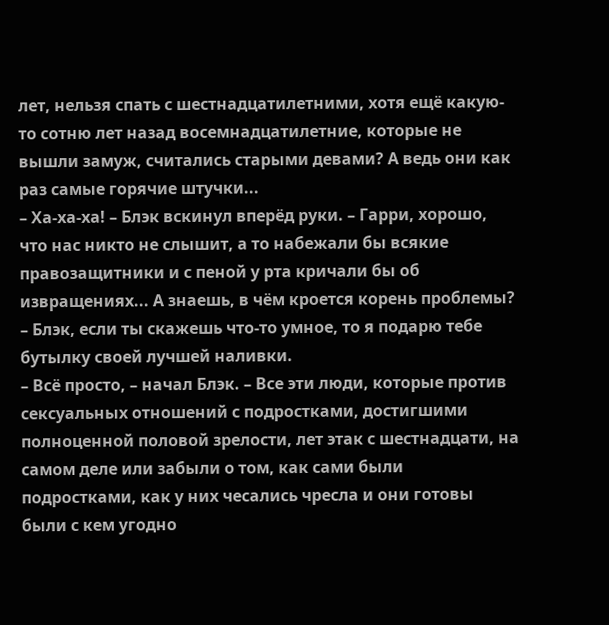лет, нельзя спать с шестнадцатилетними, хотя ещё какую-то сотню лет назад восемнадцатилетние, которые не вышли замуж, считались старыми девами? А ведь они как раз самые горячие штучки...
– Ха-ха-ха! – Блэк вскинул вперёд руки. – Гарри, хорошо, что нас никто не слышит, а то набежали бы всякие правозащитники и с пеной у рта кричали бы об извращениях... А знаешь, в чём кроется корень проблемы?
– Блэк, если ты скажешь что-то умное, то я подарю тебе бутылку своей лучшей наливки.
– Всё просто, – начал Блэк. – Все эти люди, которые против сексуальных отношений с подростками, достигшими полноценной половой зрелости, лет этак с шестнадцати, на самом деле или забыли о том, как сами были подростками, как у них чесались чресла и они готовы были с кем угодно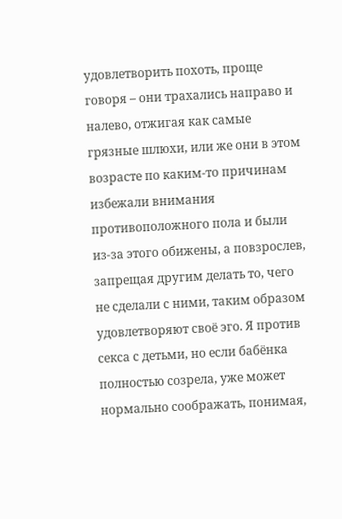удовлетворить похоть, проще говоря – они трахались направо и налево, отжигая как самые грязные шлюхи, или же они в этом возрасте по каким-то причинам избежали внимания противоположного пола и были из-за этого обижены, а повзрослев, запрещая другим делать то, чего не сделали с ними, таким образом удовлетворяют своё эго. Я против секса с детьми, но если бабёнка полностью созрела, уже может нормально соображать, понимая,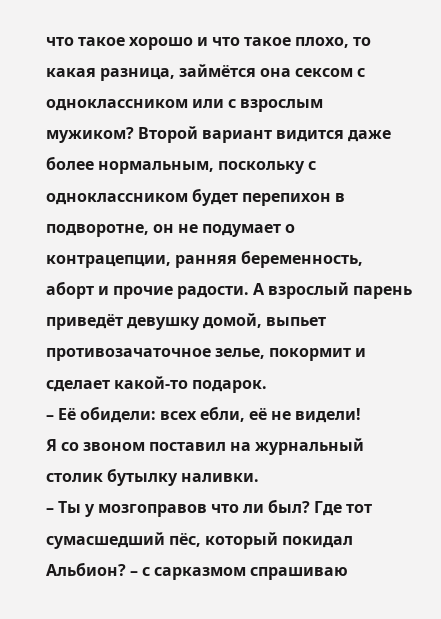что такое хорошо и что такое плохо, то какая разница, займётся она сексом с одноклассником или с взрослым мужиком? Второй вариант видится даже более нормальным, поскольку с одноклассником будет перепихон в подворотне, он не подумает о контрацепции, ранняя беременность, аборт и прочие радости. А взрослый парень приведёт девушку домой, выпьет противозачаточное зелье, покормит и сделает какой-то подарок.
– Её обидели: всех ебли, её не видели!
Я со звоном поставил на журнальный столик бутылку наливки.
– Ты у мозгоправов что ли был? Где тот сумасшедший пёс, который покидал Альбион? – с сарказмом спрашиваю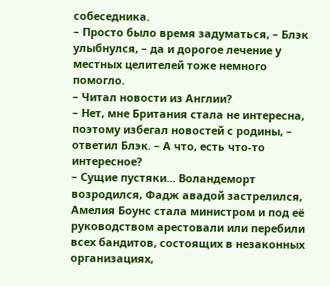собеседника.
– Просто было время задуматься, – Блэк улыбнулся, – да и дорогое лечение у местных целителей тоже немного помогло.
– Читал новости из Англии?
– Нет, мне Британия стала не интересна, поэтому избегал новостей с родины, – ответил Блэк. – А что, есть что-то интересное?
– Сущие пустяки... Воландеморт возродился, Фадж авадой застрелился, Амелия Боунс стала министром и под её руководством арестовали или перебили всех бандитов, состоящих в незаконных организациях,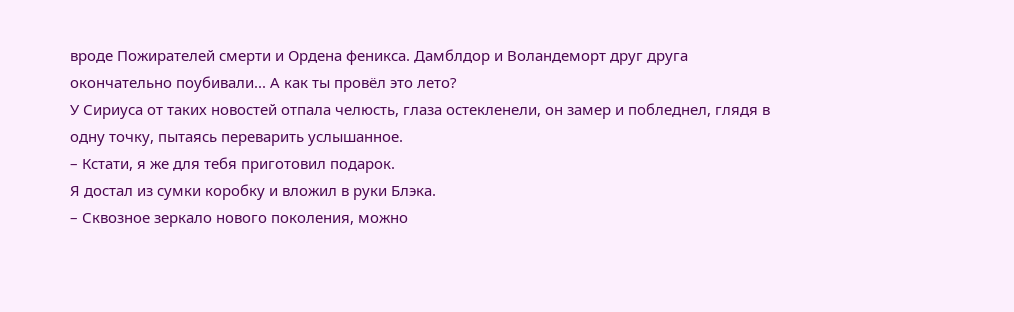вроде Пожирателей смерти и Ордена феникса. Дамблдор и Воландеморт друг друга окончательно поубивали... А как ты провёл это лето?
У Сириуса от таких новостей отпала челюсть, глаза остекленели, он замер и побледнел, глядя в одну точку, пытаясь переварить услышанное.
– Кстати, я же для тебя приготовил подарок.
Я достал из сумки коробку и вложил в руки Блэка.
– Сквозное зеркало нового поколения, можно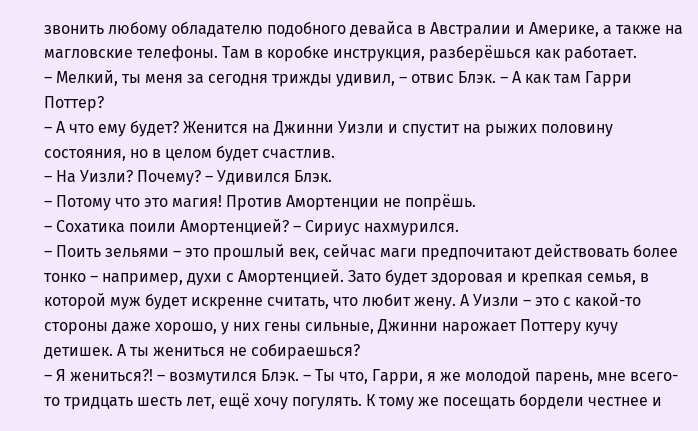звонить любому обладателю подобного девайса в Австралии и Америке, а также на магловские телефоны. Там в коробке инструкция, разберёшься как работает.
– Мелкий, ты меня за сегодня трижды удивил, – отвис Блэк. – А как там Гарри Поттер?
– А что ему будет? Женится на Джинни Уизли и спустит на рыжих половину состояния, но в целом будет счастлив.
– На Уизли? Почему? – Удивился Блэк.
– Потому что это магия! Против Амортенции не попрёшь.
– Сохатика поили Амортенцией? – Сириус нахмурился.
– Поить зельями – это прошлый век, сейчас маги предпочитают действовать более тонко – например, духи с Амортенцией. Зато будет здоровая и крепкая семья, в которой муж будет искренне считать, что любит жену. А Уизли – это с какой-то стороны даже хорошо, у них гены сильные, Джинни нарожает Поттеру кучу детишек. А ты жениться не собираешься?
– Я жениться?! – возмутился Блэк. – Ты что, Гарри, я же молодой парень, мне всего-то тридцать шесть лет, ещё хочу погулять. К тому же посещать бордели честнее и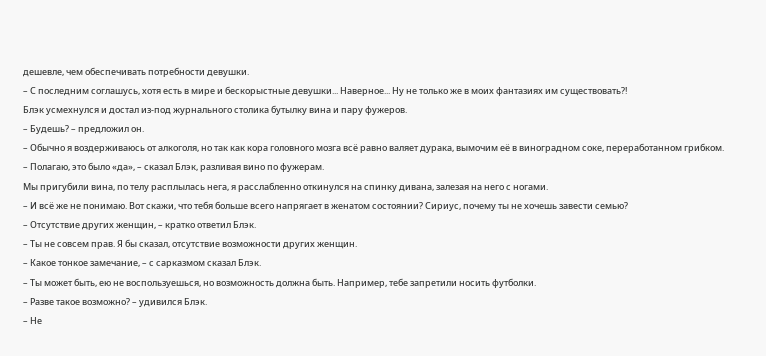дешевле, чем обеспечивать потребности девушки.
– С последним соглашусь, хотя есть в мире и бескорыстные девушки... Наверное... Ну не только же в моих фантазиях им существовать?!
Блэк усмехнулся и достал из-под журнального столика бутылку вина и пару фужеров.
– Будешь? – предложил он.
– Обычно я воздерживаюсь от алкоголя, но так как кора головного мозга всё равно валяет дурака, вымочим её в виноградном соке, переработанном грибком.
– Полагаю, это было «да», – сказал Блэк, разливая вино по фужерам.
Мы пригубили вина, по телу расплылась нега, я расслабленно откинулся на спинку дивана, залезая на него с ногами.
– И всё же не понимаю. Вот скажи, что тебя больше всего напрягает в женатом состоянии? Сириус, почему ты не хочешь завести семью?
– Отсутствие других женщин, – кратко ответил Блэк.
– Ты не совсем прав. Я бы сказал, отсутствие возможности других женщин.
– Какое тонкое замечание, – с сарказмом сказал Блэк.
– Ты может быть, ею не воспользуешься, но возможность должна быть. Например, тебе запретили носить футболки.
– Разве такое возможно? – удивился Блэк.
– Не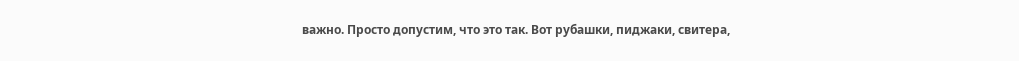важно. Просто допустим, что это так. Вот рубашки, пиджаки, свитера,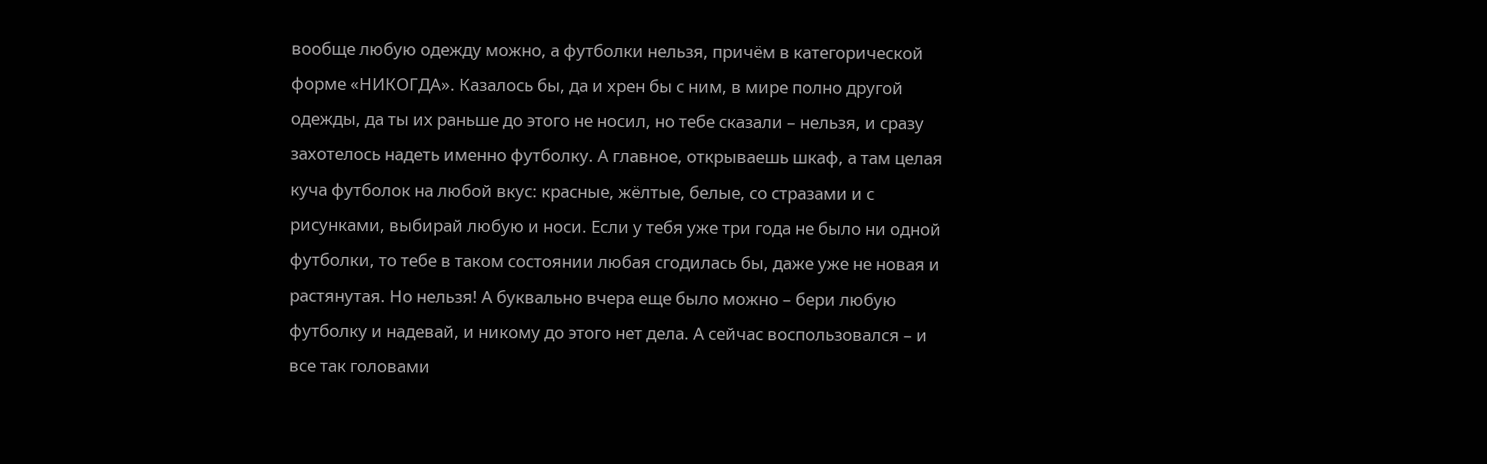вообще любую одежду можно, а футболки нельзя, причём в категорической форме «НИКОГДА». Казалось бы, да и хрен бы с ним, в мире полно другой одежды, да ты их раньше до этого не носил, но тебе сказали – нельзя, и сразу захотелось надеть именно футболку. А главное, открываешь шкаф, а там целая куча футболок на любой вкус: красные, жёлтые, белые, со стразами и с рисунками, выбирай любую и носи. Если у тебя уже три года не было ни одной футболки, то тебе в таком состоянии любая сгодилась бы, даже уже не новая и растянутая. Но нельзя! А буквально вчера еще было можно – бери любую футболку и надевай, и никому до этого нет дела. А сейчас воспользовался – и все так головами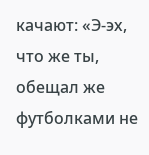качают: «Э-эх, что же ты, обещал же футболками не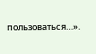пользоваться…».